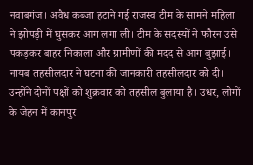नवाबगंज। अवैध कब्जा हटाने गई राजस्व टीम के सामने महिला ने झोपड़ी में घुसकर आग लगा ली। टीम के सदस्यों ने फौरन उसे पकड़कर बाहर निकाला और ग्रामीणों की मदद से आग बुझाई। नायब तहसीलदार ने घटना की जानकारी तहसीलदार को दी। उन्होंने दोनों पक्षों को शुक्रवार को तहसील बुलाया है। उधर, लोगों के जेहन में कानपुर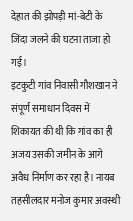देहात की झोपड़ी मां-बेटी के जिंदा जलने की घटना ताजा हो गई।
इटकुटी गांव निवासी गौशखान ने संपूर्ण समाधान दिवस में शिकायत की थी कि गांव का ही अजय उसकी जमीन के आगे अवैध निर्माण कर रहा है। नायब तहसीलदार मनोज कुमार अवस्थी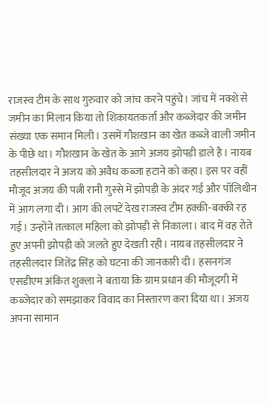राजस्व टीम के साथ गुरुवार को जांच करने पहुंचे। जांच में नक्शे से जमीन का मिलान किया तो शिकायतकर्ता और कब्जेदार की जमीन संख्या एक समान मिली। उसमें गौशखान का खेत कब्जे वाली जमीन के पीछे था। गौशखान के खेत के आगे अजय झोपड़ी डाले है। नायब तहसीलदार ने अजय को अवैध कब्जा हटाने को कहा। इस पर वहीं मौजूद अजय की पत्नी रानी गुस्से में झोपड़ी के अंदर गई और पॉलिथीन में आग लगा दी। आग की लपटें देख राजस्व टीम हक्की-बक्की रह गई। उन्होंने तत्काल महिला को झोपड़ी से निकाला। बाद में वह रोते हुए अपनी झोपड़ी को जलते हुए देखती रही। नायब तहसीलदार ने तहसीलदार जितेंद्र सिंह को घटना की जानकारी दी। हसनगंज एसडीएम अंकित शुक्ला ने बताया कि ग्राम प्रधान की मौजूदगी में कब्जेदार को समझाकर विवाद का निस्तारण करा दिया था। अजय अपना सामान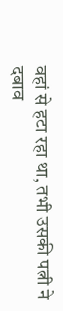वहां से हटा रहा था, तभी उसकी पत्नी ने दबाव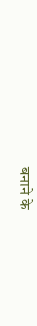बनाने के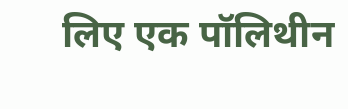लिए एक पॉलिथीन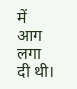में आग लगा दी थी।